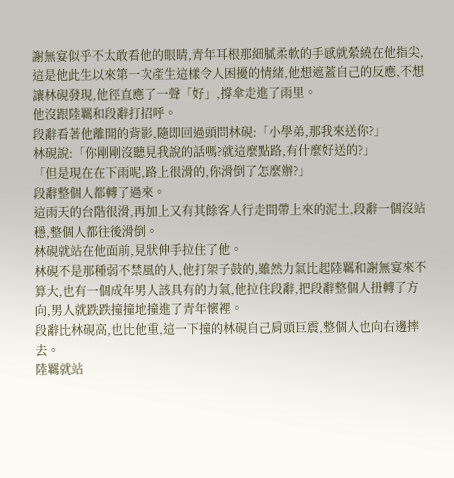謝無宴似乎不太敢看他的眼睛,青年耳根那細膩柔軟的手感就縈繞在他指尖,這是他此生以來第一次產生這樣令人困擾的情緒,他想遮蓋自己的反應,不想讓林硯發現,他徑直應了一聲「好」,撐傘走進了雨里。
他沒跟陸羈和段辭打招呼。
段辭看著他離開的背影,隨即回過頭問林硯:「小學弟,那我來送你?」
林硯說:「你剛剛沒聽見我說的話嗎?就這麼點路,有什麼好送的?」
「但是現在在下雨呢,路上很滑的,你滑倒了怎麼辦?」
段辭整個人都轉了過來。
這雨天的台階很滑,再加上又有其餘客人行走間帶上來的泥土,段辭一個沒站穩,整個人都往後滑倒。
林硯就站在他面前,見狀伸手拉住了他。
林硯不是那種弱不禁風的人,他打架子鼓的,雖然力氣比起陸羈和謝無宴來不算大,也有一個成年男人該具有的力氣,他拉住段辭,把段辭整個人扭轉了方向,男人就跌跌撞撞地撞進了青年懷裡。
段辭比林硯高,也比他重,這一下撞的林硯自己肩頭巨震,整個人也向右邊摔去。
陸羈就站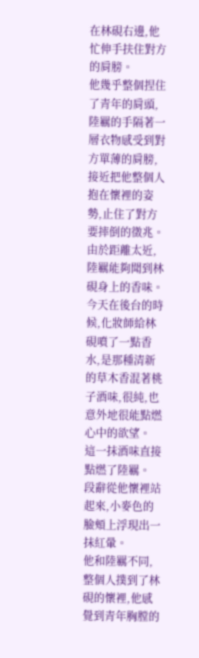在林硯右邊,他忙伸手扶住對方的肩膀。
他幾乎整個捏住了青年的肩頭,陸羈的手隔著一層衣物感受到對方單薄的肩膀,接近把他整個人抱在懷裡的姿勢,止住了對方要摔倒的徵兆。
由於距離太近,陸羈能夠聞到林硯身上的香味。
今天在後台的時候,化妝師給林硯噴了一點香水,是那種清新的草木香混著桃子酒味,很純,也意外地很能點燃心中的欲望。
這一抹酒味直接點燃了陸羈。
段辭從他懷裡站起來,小麥色的臉頰上浮現出一抹紅暈。
他和陸羈不同,整個人撲到了林硯的懷裡,他感覺到青年胸膛的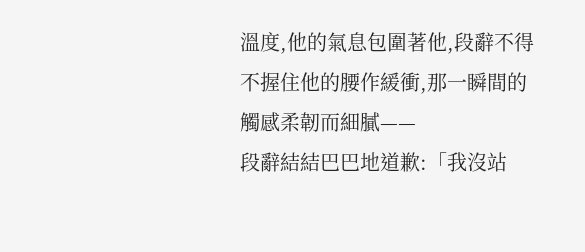溫度,他的氣息包圍著他,段辭不得不握住他的腰作緩衝,那一瞬間的觸感柔韌而細膩——
段辭結結巴巴地道歉:「我沒站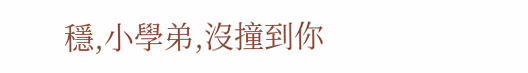穩,小學弟,沒撞到你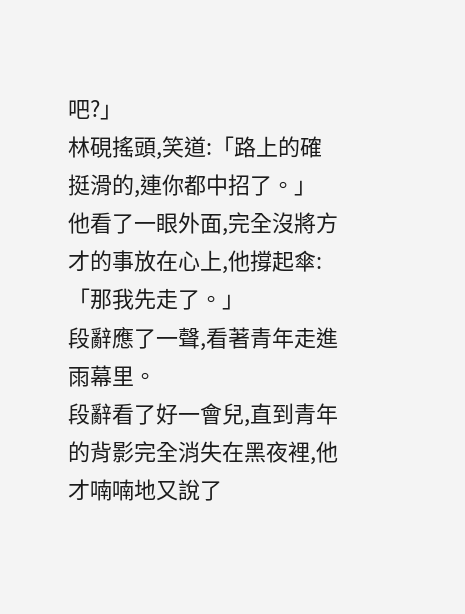吧?」
林硯搖頭,笑道:「路上的確挺滑的,連你都中招了。」
他看了一眼外面,完全沒將方才的事放在心上,他撐起傘:「那我先走了。」
段辭應了一聲,看著青年走進雨幕里。
段辭看了好一會兒,直到青年的背影完全消失在黑夜裡,他才喃喃地又說了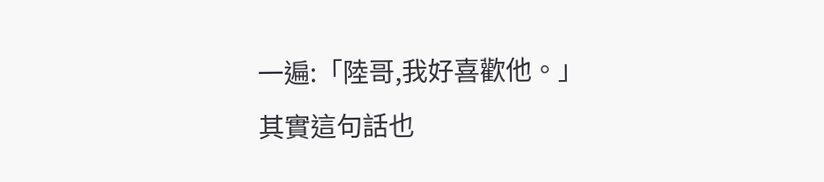一遍:「陸哥,我好喜歡他。」
其實這句話也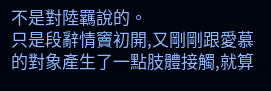不是對陸羈說的。
只是段辭情竇初開,又剛剛跟愛慕的對象產生了一點肢體接觸,就算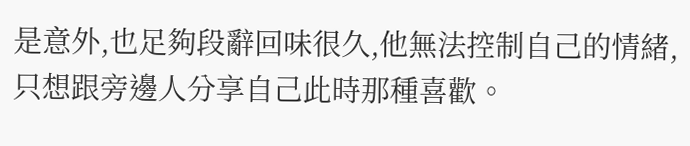是意外,也足夠段辭回味很久,他無法控制自己的情緒,只想跟旁邊人分享自己此時那種喜歡。